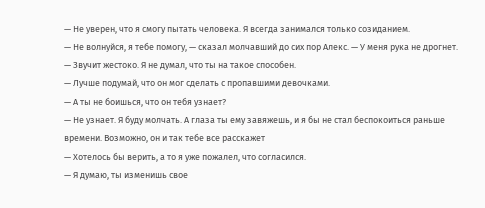— Не уверен, что я смогу пытать человека. Я всегда занимался только созиданием.
— Не волнуйся, я тебе помогу, — сказал молчавший до сих пор Алекс. — У меня рука не дрогнет.
— Звучит жестоко. Я не думал, что ты на такое способен.
— Лучше подумай, что он мог сделать с пропавшими девочками.
— А ты не боишься, что он тебя узнает?
— Не узнает. Я буду молчать. А глаза ты ему завяжешь, и я бы не стал беспокоиться раньше времени. Возможно, он и так тебе все расскажет
— Хотелось бы верить, а то я уже пожалел, что согласился.
— Я думаю, ты изменишь свое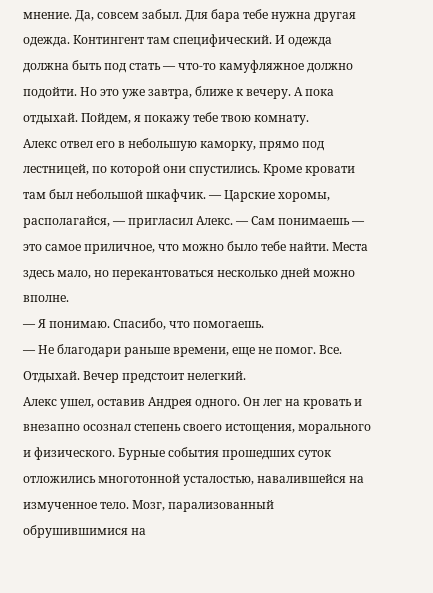мнение. Да, совсем забыл. Для бара тебе нужна другая одежда. Контингент там специфический. И одежда должна быть под стать — что-то камуфляжное должно подойти. Но это уже завтра, ближе к вечеру. А пока отдыхай. Пойдем, я покажу тебе твою комнату.
Алекс отвел его в небольшую каморку, прямо под лестницей, по которой они спустились. Кроме кровати там был небольшой шкафчик. — Царские хоромы, располагайся, — пригласил Алекс. — Сам понимаешь — это самое приличное, что можно было тебе найти. Места здесь мало, но перекантоваться несколько дней можно вполне.
— Я понимаю. Спасибо, что помогаешь.
— Не благодари раньше времени, еще не помог. Все. Отдыхай. Вечер предстоит нелегкий.
Алекс ушел, оставив Андрея одного. Он лег на кровать и внезапно осознал степень своего истощения, морального и физического. Бурные события прошедших суток отложились многотонной усталостью, навалившейся на измученное тело. Мозг, парализованный обрушившимися на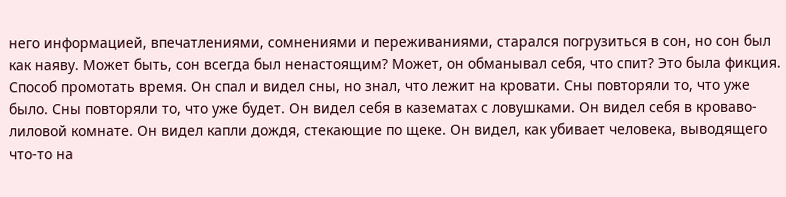него информацией, впечатлениями, сомнениями и переживаниями, старался погрузиться в сон, но сон был как наяву. Может быть, сон всегда был ненастоящим? Может, он обманывал себя, что спит? Это была фикция. Способ промотать время. Он спал и видел сны, но знал, что лежит на кровати. Сны повторяли то, что уже было. Сны повторяли то, что уже будет. Он видел себя в казематах с ловушками. Он видел себя в кроваво-лиловой комнате. Он видел капли дождя, стекающие по щеке. Он видел, как убивает человека, выводящего что-то на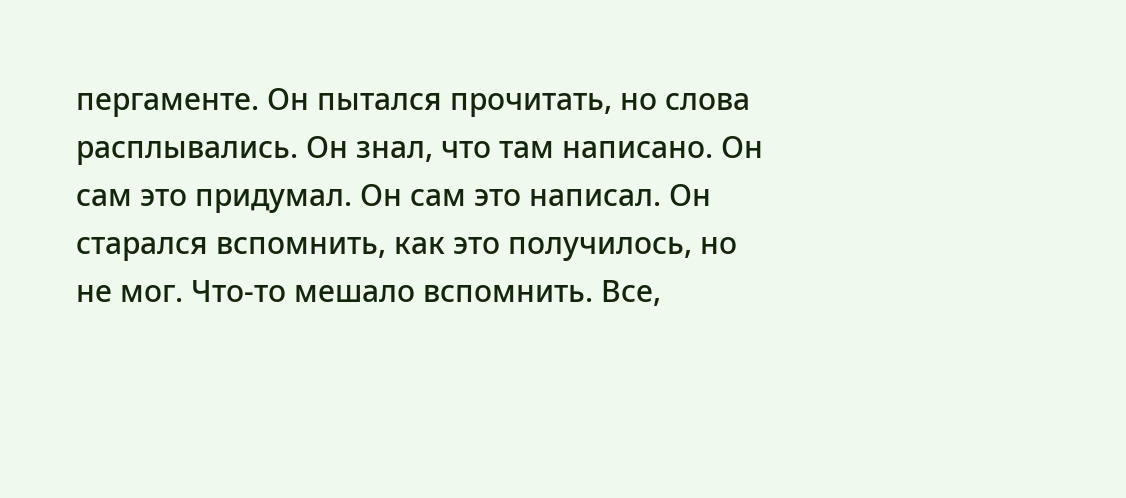пергаменте. Он пытался прочитать, но слова расплывались. Он знал, что там написано. Он сам это придумал. Он сам это написал. Он старался вспомнить, как это получилось, но не мог. Что-то мешало вспомнить. Все,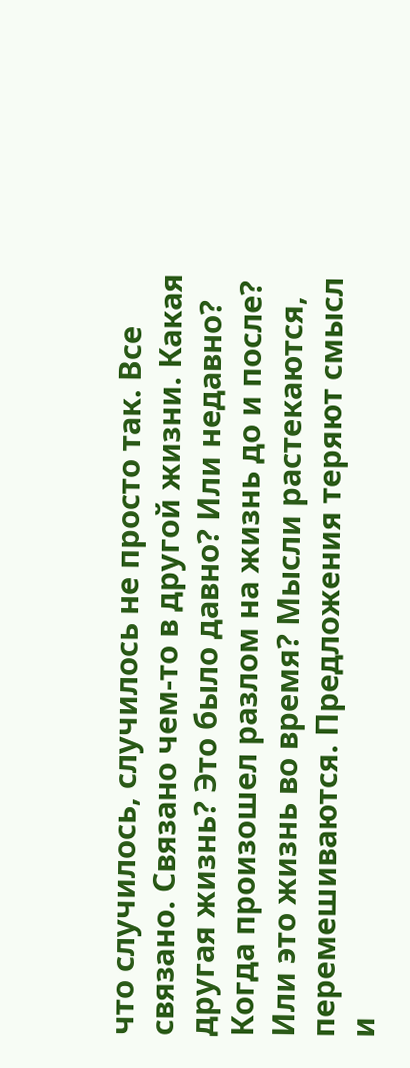что случилось, случилось не просто так. Все связано. Связано чем-то в другой жизни. Какая другая жизнь? Это было давно? Или недавно? Когда произошел разлом на жизнь до и после? Или это жизнь во время? Мысли растекаются, перемешиваются. Предложения теряют смысл и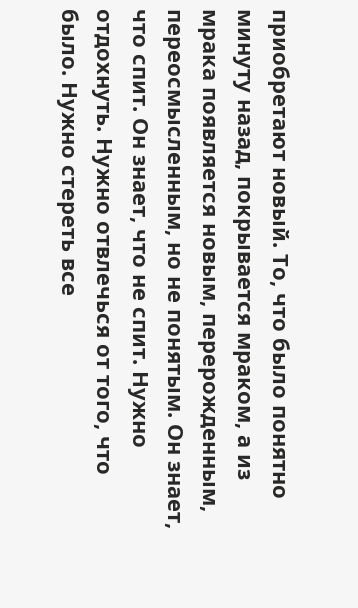приобретают новый. То, что было понятно минуту назад, покрывается мраком, а из мрака появляется новым, перерожденным, переосмысленным, но не понятым. Он знает, что спит. Он знает, что не спит. Нужно отдохнуть. Нужно отвлечься от того, что было. Нужно стереть все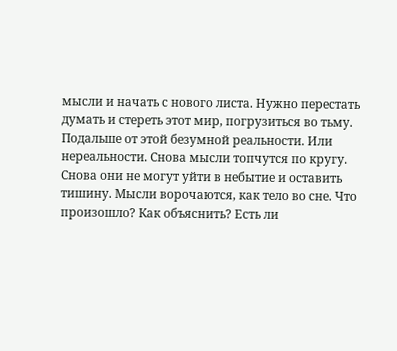мысли и начать с нового листа. Нужно перестать думать и стереть этот мир, погрузиться во тьму. Подальше от этой безумной реальности. Или нереальности. Снова мысли топчутся по кругу. Снова они не могут уйти в небытие и оставить тишину. Мысли ворочаются, как тело во сне. Что произошло? Как объяснить? Есть ли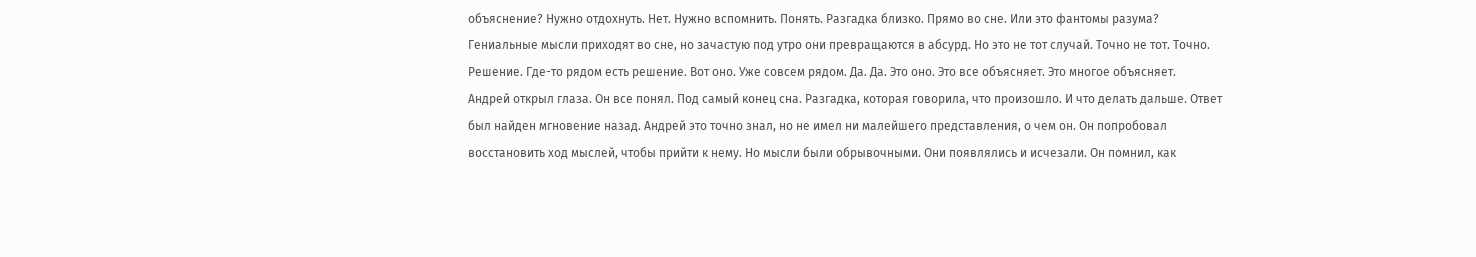объяснение? Нужно отдохнуть. Нет. Нужно вспомнить. Понять. Разгадка близко. Прямо во сне. Или это фантомы разума? Гениальные мысли приходят во сне, но зачастую под утро они превращаются в абсурд. Но это не тот случай. Точно не тот. Точно. Решение. Где-то рядом есть решение. Вот оно. Уже совсем рядом. Да. Да. Это оно. Это все объясняет. Это многое объясняет.
Андрей открыл глаза. Он все понял. Под самый конец сна. Разгадка, которая говорила, что произошло. И что делать дальше. Ответ был найден мгновение назад. Андрей это точно знал, но не имел ни малейшего представления, о чем он. Он попробовал восстановить ход мыслей, чтобы прийти к нему. Но мысли были обрывочными. Они появлялись и исчезали. Он помнил, как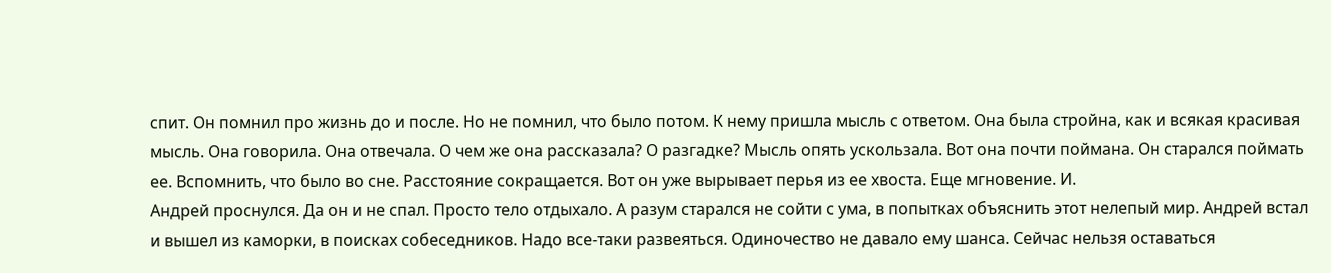спит. Он помнил про жизнь до и после. Но не помнил, что было потом. К нему пришла мысль с ответом. Она была стройна, как и всякая красивая мысль. Она говорила. Она отвечала. О чем же она рассказала? О разгадке? Мысль опять ускользала. Вот она почти поймана. Он старался поймать ее. Вспомнить, что было во сне. Расстояние сокращается. Вот он уже вырывает перья из ее хвоста. Еще мгновение. И.
Андрей проснулся. Да он и не спал. Просто тело отдыхало. А разум старался не сойти с ума, в попытках объяснить этот нелепый мир. Андрей встал и вышел из каморки, в поисках собеседников. Надо все-таки развеяться. Одиночество не давало ему шанса. Сейчас нельзя оставаться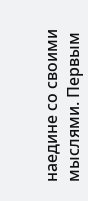наедине со своими мыслями. Первым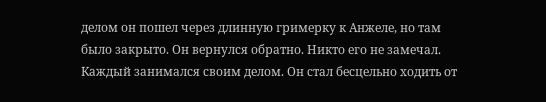делом он пошел через длинную гримерку к Анжеле, но там было закрыто. Он вернулся обратно. Никто его не замечал. Каждый занимался своим делом. Он стал бесцельно ходить от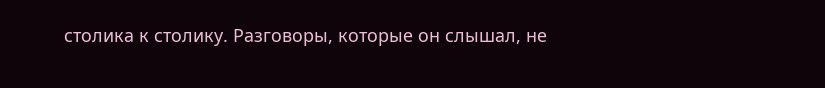столика к столику. Разговоры, которые он слышал, не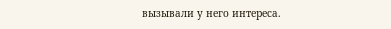вызывали у него интереса.